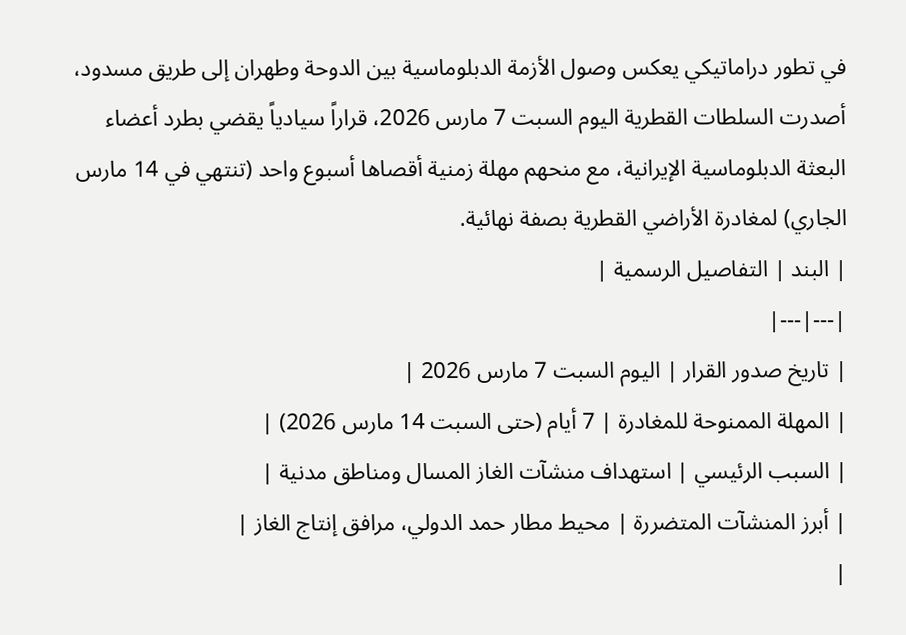في تطور دراماتيكي يعكس وصول الأزمة الدبلوماسية بين الدوحة وطهران إلى طريق مسدود، أصدرت السلطات القطرية اليوم السبت 7 مارس 2026، قراراً سيادياً يقضي بطرد أعضاء البعثة الدبلوماسية الإيرانية، مع منحهم مهلة زمنية أقصاها أسبوع واحد (تنتهي في 14 مارس الجاري) لمغادرة الأراضي القطرية بصفة نهائية.
| البند | التفاصيل الرسمية |
|---|---|
| تاريخ صدور القرار | اليوم السبت 7 مارس 2026 |
| المهلة الممنوحة للمغادرة | 7 أيام (حتى السبت 14 مارس 2026) |
| السبب الرئيسي | استهداف منشآت الغاز المسال ومناطق مدنية |
| أبرز المنشآت المتضررة | محيط مطار حمد الدولي، مرافق إنتاج الغاز |
|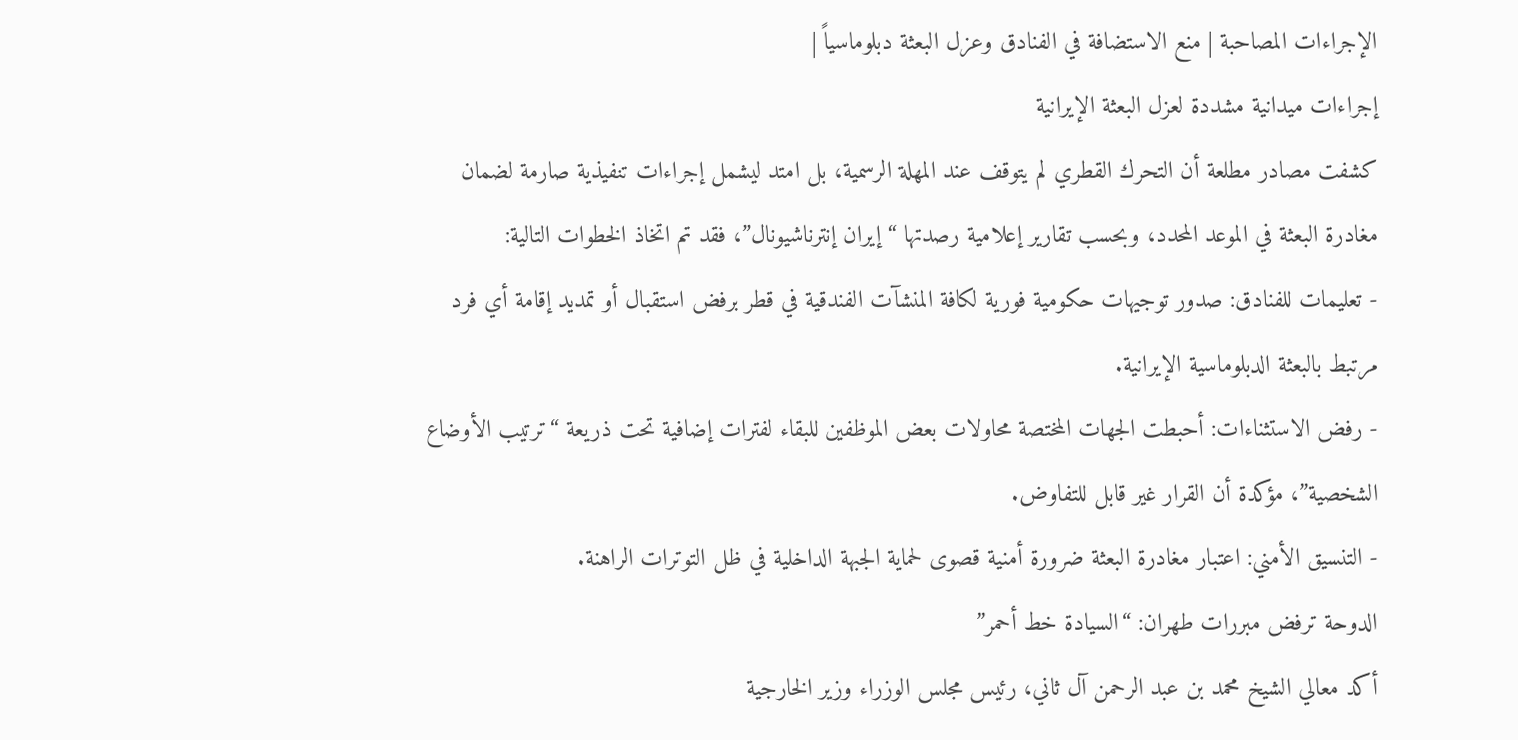الإجراءات المصاحبة | منع الاستضافة في الفنادق وعزل البعثة دبلوماسياً |
إجراءات ميدانية مشددة لعزل البعثة الإيرانية
كشفت مصادر مطلعة أن التحرك القطري لم يتوقف عند المهلة الرسمية، بل امتد ليشمل إجراءات تنفيذية صارمة لضمان مغادرة البعثة في الموعد المحدد، وبحسب تقارير إعلامية رصدتها “إيران إنترناشيونال”، فقد تم اتخاذ الخطوات التالية:
- تعليمات للفنادق: صدور توجيهات حكومية فورية لكافة المنشآت الفندقية في قطر برفض استقبال أو تمديد إقامة أي فرد مرتبط بالبعثة الدبلوماسية الإيرانية.
- رفض الاستثناءات: أحبطت الجهات المختصة محاولات بعض الموظفين للبقاء لفترات إضافية تحت ذريعة “ترتيب الأوضاع الشخصية”، مؤكدة أن القرار غير قابل للتفاوض.
- التنسيق الأمني: اعتبار مغادرة البعثة ضرورة أمنية قصوى لحماية الجبهة الداخلية في ظل التوترات الراهنة.
الدوحة ترفض مبررات طهران: “السيادة خط أحمر”
أكد معالي الشيخ محمد بن عبد الرحمن آل ثاني، رئيس مجلس الوزراء وزير الخارجية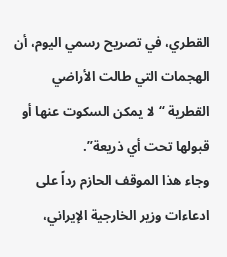القطري، في تصريح رسمي اليوم، أن الهجمات التي طالت الأراضي القطرية “لا يمكن السكوت عنها أو قبولها تحت أي ذريعة”.
وجاء هذا الموقف الحازم رداً على ادعاءات وزير الخارجية الإيراني،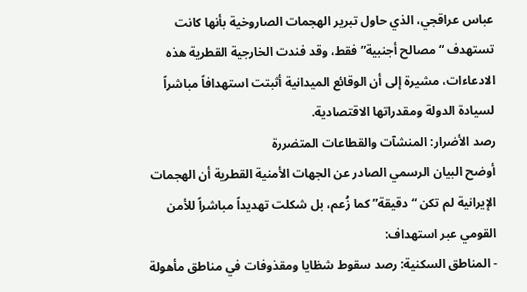عباس عراقجي، الذي حاول تبرير الهجمات الصاروخية بأنها كانت تستهدف “مصالح أجنبية” فقط، وقد فندت الخارجية القطرية هذه الادعاءات، مشيرة إلى أن الوقائع الميدانية أثبتت استهدافاً مباشراً لسيادة الدولة ومقدراتها الاقتصادية.
رصد الأضرار: المنشآت والقطاعات المتضررة
أوضح البيان الرسمي الصادر عن الجهات الأمنية القطرية أن الهجمات الإيرانية لم تكن “دقيقة” كما زُعم، بل شكلت تهديداً مباشراً للأمن القومي عبر استهداف:
- المناطق السكنية: رصد سقوط شظايا ومقذوفات في مناطق مأهولة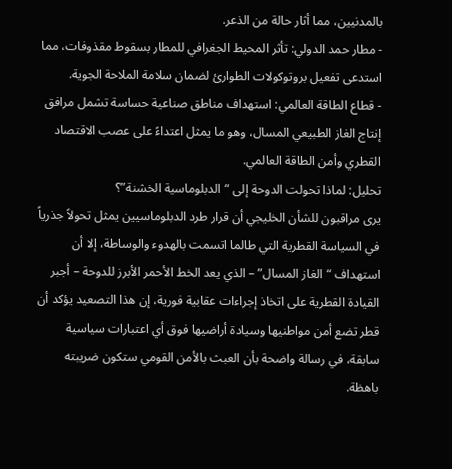بالمدنيين، مما أثار حالة من الذعر.
- مطار حمد الدولي: تأثر المحيط الجغرافي للمطار بسقوط مقذوفات، مما استدعى تفعيل بروتوكولات الطوارئ لضمان سلامة الملاحة الجوية.
- قطاع الطاقة العالمي: استهداف مناطق صناعية حساسة تشمل مرافق إنتاج الغاز الطبيعي المسال، وهو ما يمثل اعتداءً على عصب الاقتصاد القطري وأمن الطاقة العالمي.
تحليل: لماذا تحولت الدوحة إلى “الدبلوماسية الخشنة”؟
يرى مراقبون للشأن الخليجي أن قرار طرد الدبلوماسيين يمثل تحولاً جذرياً في السياسة القطرية التي طالما اتسمت بالهدوء والوساطة، إلا أن استهداف “الغاز المسال” – الذي يعد الخط الأحمر الأبرز للدوحة – أجبر القيادة القطرية على اتخاذ إجراءات عقابية فورية، إن هذا التصعيد يؤكد أن قطر تضع أمن مواطنيها وسيادة أراضيها فوق أي اعتبارات سياسية سابقة، في رسالة واضحة بأن العبث بالأمن القومي ستكون ضريبته باهظة.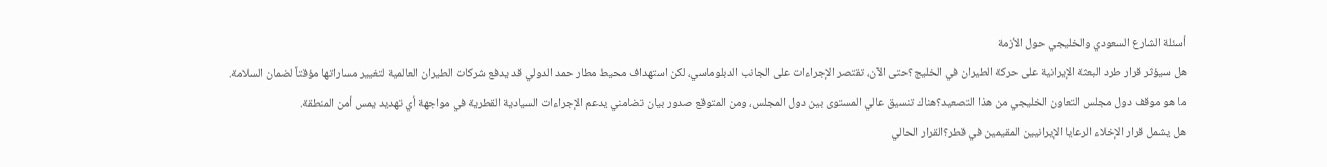أسئلة الشارع السعودي والخليجي حول الأزمة
هل سيؤثر قرار طرد البعثة الإيرانية على حركة الطيران في الخليج؟حتى الآن، تقتصر الإجراءات على الجانب الدبلوماسي، لكن استهداف محيط مطار حمد الدولي قد يدفع شركات الطيران العالمية لتغيير مساراتها مؤقتاً لضمان السلامة.
ما هو موقف دول مجلس التعاون الخليجي من هذا التصعيد؟هناك تنسيق عالي المستوى بين دول المجلس، ومن المتوقع صدور بيان تضامني يدعم الإجراءات السيادية القطرية في مواجهة أي تهديد يمس أمن المنطقة.
هل يشمل قرار الإخلاء الرعايا الإيرانيين المقيمين في قطر؟القرار الحالي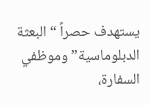يستهدف حصراً “البعثة الدبلوماسية” وموظفي السفارة،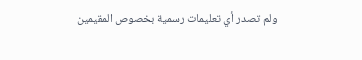ولم تصدر أي تعليمات رسمية بخصوص المقيمين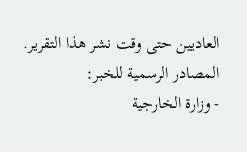العاديين حتى وقت نشر هذا التقرير.
المصادر الرسمية للخبر:
- وزارة الخارجية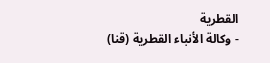القطرية
- وكالة الأنباء القطرية (قنا)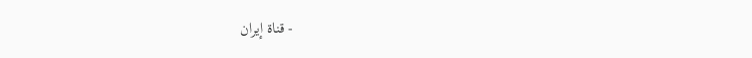- قناة إيران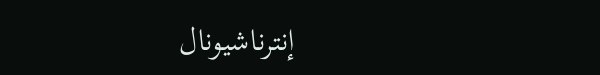إنترناشيونال